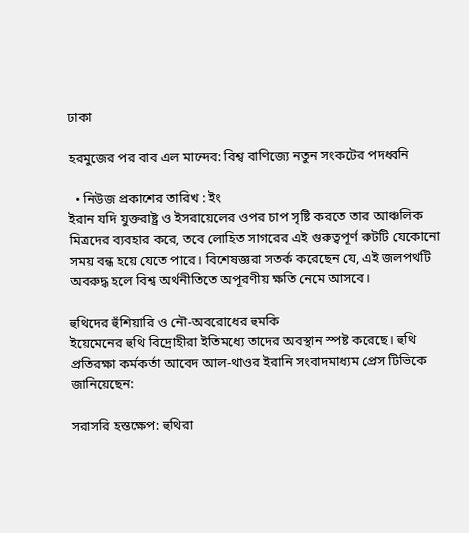ঢাকা

হরমুজের পর বাব এল মান্দেব: বিশ্ব বাণিজ্যে নতুন সংকটের পদধ্বনি

  • নিউজ প্রকাশের তারিখ : ইং
ইরান যদি যুক্তরাষ্ট্র ও ইসরায়েলের ওপর চাপ সৃষ্টি করতে তার আঞ্চলিক মিত্রদের ব্যবহার করে, তবে লোহিত সাগরের এই গুরুত্বপূর্ণ রুটটি যেকোনো সময় বন্ধ হয়ে যেতে পারে। বিশেষজ্ঞরা সতর্ক করেছেন যে, এই জলপথটি অবরুদ্ধ হলে বিশ্ব অর্থনীতিতে অপূরণীয় ক্ষতি নেমে আসবে।

হুথিদের হুঁশিয়ারি ও নৌ-অবরোধের হুমকি
ইয়েমেনের হুথি বিদ্রোহীরা ইতিমধ্যে তাদের অবস্থান স্পষ্ট করেছে। হুথি প্রতিরক্ষা কর্মকর্তা আবেদ আল-থাওর ইরানি সংবাদমাধ্যম প্রেস টিভিকে জানিয়েছেন:

সরাসরি হস্তক্ষেপ: হুথিরা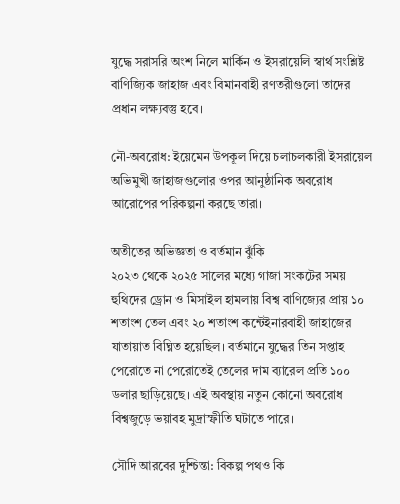যুদ্ধে সরাসরি অংশ নিলে মার্কিন ও ইসরায়েলি স্বার্থ সংশ্লিষ্ট বাণিজ্যিক জাহাজ এবং বিমানবাহী রণতরীগুলো তাদের প্রধান লক্ষ্যবস্তু হবে।

নৌ-অবরোধ: ইয়েমেন উপকূল দিয়ে চলাচলকারী ইসরায়েল অভিমুখী জাহাজগুলোর ওপর আনুষ্ঠানিক অবরোধ আরোপের পরিকল্পনা করছে তারা।

অতীতের অভিজ্ঞতা ও বর্তমান ঝুঁকি
২০২৩ থেকে ২০২৫ সালের মধ্যে গাজা সংকটের সময় হুথিদের ড্রোন ও মিসাইল হামলায় বিশ্ব বাণিজ্যের প্রায় ১০ শতাংশ তেল এবং ২০ শতাংশ কন্টেইনারবাহী জাহাজের যাতায়াত বিঘ্নিত হয়েছিল। বর্তমানে যুদ্ধের তিন সপ্তাহ পেরোতে না পেরোতেই তেলের দাম ব্যারেল প্রতি ১০০ ডলার ছাড়িয়েছে। এই অবস্থায় নতুন কোনো অবরোধ বিশ্বজুড়ে ভয়াবহ মুদ্রাস্ফীতি ঘটাতে পারে।

সৌদি আরবের দুশ্চিন্তা: বিকল্প পথও কি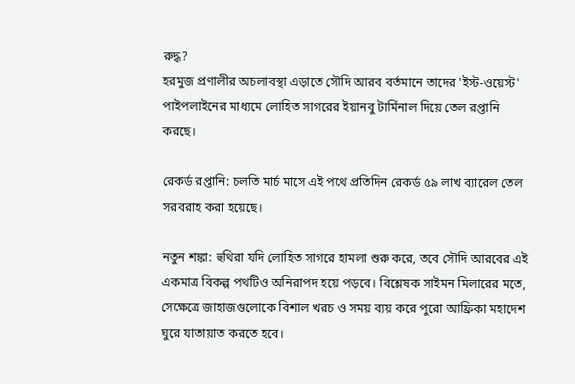রুদ্ধ?
হরমুজ প্রণালীর অচলাবস্থা এড়াতে সৌদি আরব বর্তমানে তাদের 'ইস্ট-ওয়েস্ট' পাইপলাইনের মাধ্যমে লোহিত সাগরের ইয়ানবু টার্মিনাল দিয়ে তেল রপ্তানি করছে।

রেকর্ড রপ্তানি: চলতি মার্চ মাসে এই পথে প্রতিদিন রেকর্ড ৫৯ লাখ ব্যারেল তেল সরবরাহ করা হয়েছে।

নতুন শঙ্কা: হুথিরা যদি লোহিত সাগরে হামলা শুরু করে, তবে সৌদি আরবের এই একমাত্র বিকল্প পথটিও অনিরাপদ হয়ে পড়বে। বিশ্লেষক সাইমন মিলারের মতে, সেক্ষেত্রে জাহাজগুলোকে বিশাল খরচ ও সময় ব্যয় করে পুরো আফ্রিকা মহাদেশ ঘুরে যাতায়াত করতে হবে।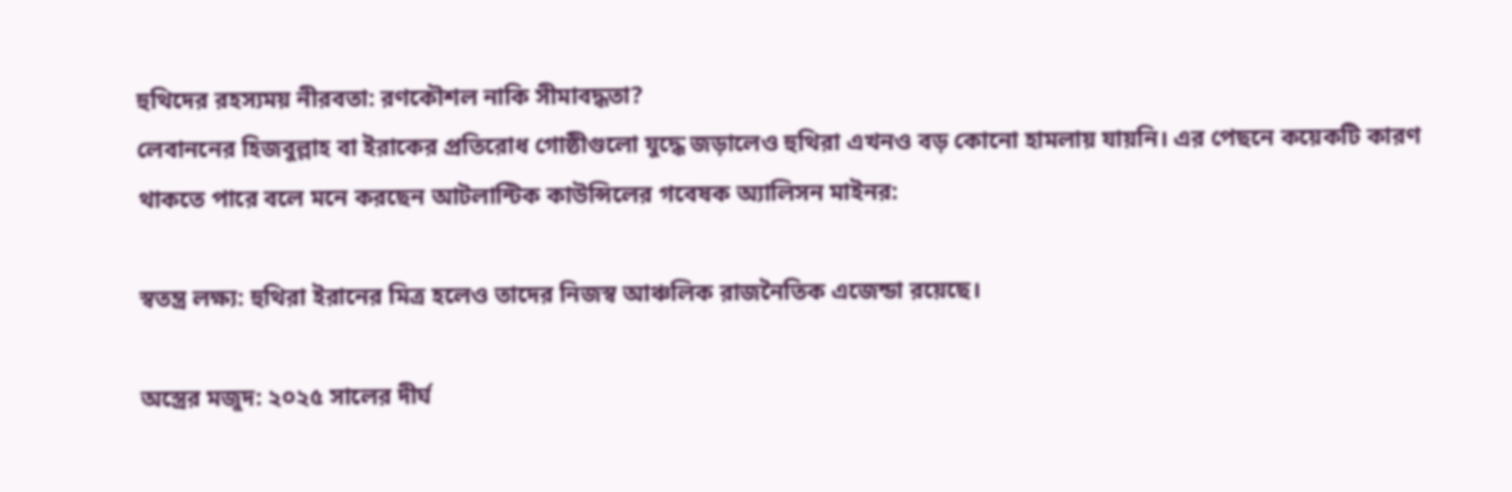হুথিদের রহস্যময় নীরবতা: রণকৌশল নাকি সীমাবদ্ধতা?
লেবাননের হিজবুল্লাহ বা ইরাকের প্রতিরোধ গোষ্ঠীগুলো যুদ্ধে জড়ালেও হুথিরা এখনও বড় কোনো হামলায় যায়নি। এর পেছনে কয়েকটি কারণ থাকতে পারে বলে মনে করছেন আটলান্টিক কাউন্সিলের গবেষক অ্যালিসন মাইনর:

স্বতন্ত্র লক্ষ্য: হুথিরা ইরানের মিত্র হলেও তাদের নিজস্ব আঞ্চলিক রাজনৈতিক এজেন্ডা রয়েছে।

অস্ত্রের মজুদ: ২০২৫ সালের দীর্ঘ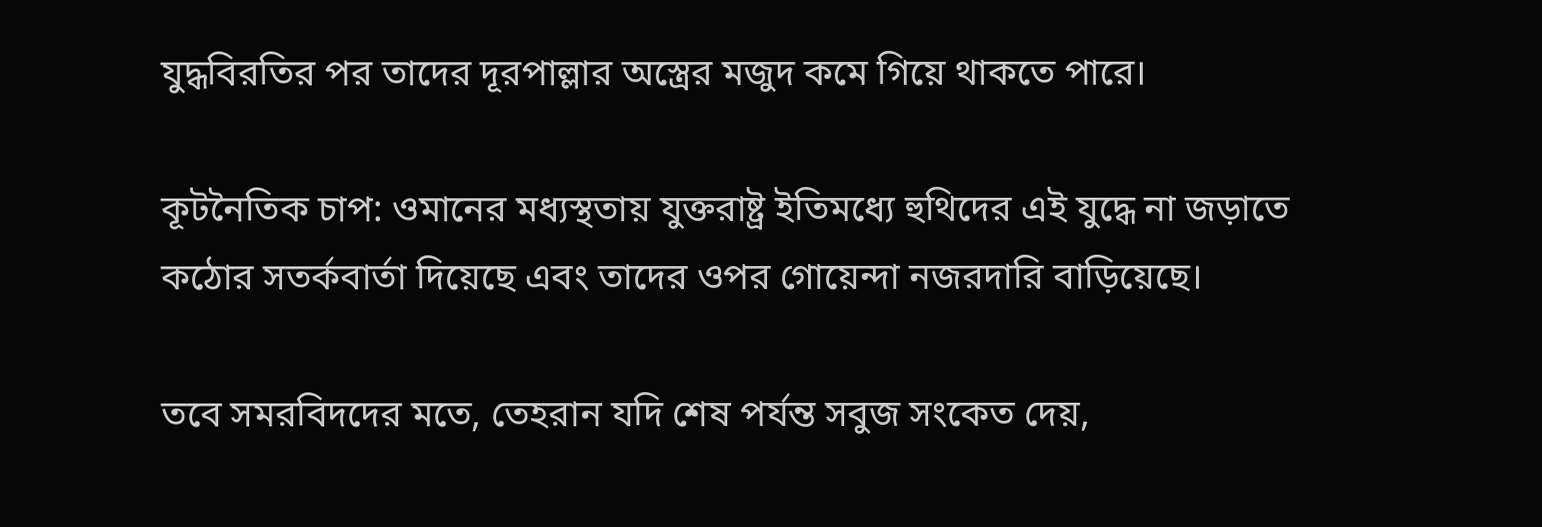যুদ্ধবিরতির পর তাদের দূরপাল্লার অস্ত্রের মজুদ কমে গিয়ে থাকতে পারে।

কূটনৈতিক চাপ: ওমানের মধ্যস্থতায় যুক্তরাষ্ট্র ইতিমধ্যে হুথিদের এই যুদ্ধে না জড়াতে কঠোর সতর্কবার্তা দিয়েছে এবং তাদের ওপর গোয়েন্দা নজরদারি বাড়িয়েছে।

তবে সমরবিদদের মতে, তেহরান যদি শেষ পর্যন্ত সবুজ সংকেত দেয়,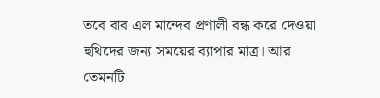তবে বাব এল মান্দেব প্রণালী বন্ধ করে দেওয়া হুথিদের জন্য সময়ের ব্যাপার মাত্র। আর তেমনটি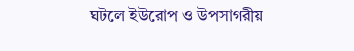ঘটলে ইউরোপ ও উপসাগরীয়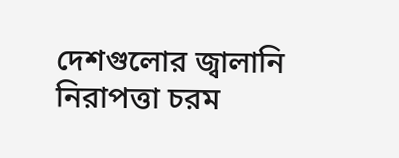দেশগুলোর জ্বালানি নিরাপত্তা চরম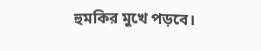হুমকির মুখে পড়বে।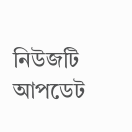নিউজটি আপডেট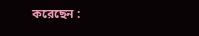করেছেন :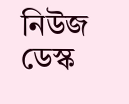নিউজ ডেস্ক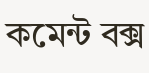কমেন্ট বক্স